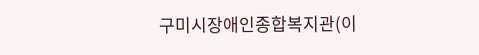구미시장애인종합복지관(이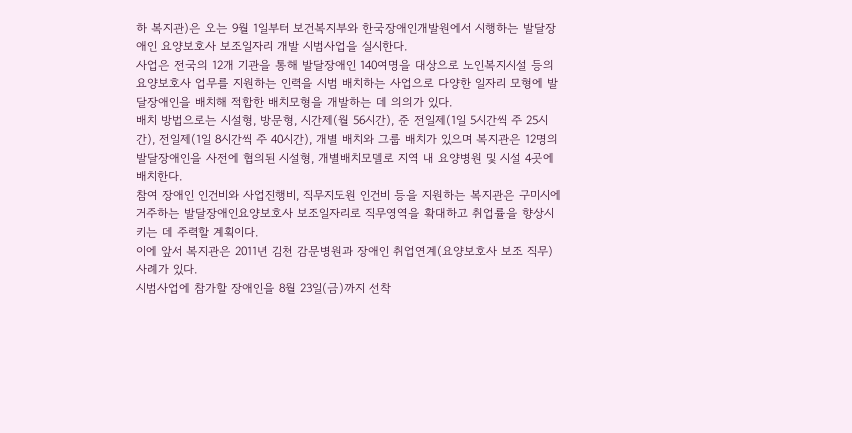하 복지관)은 오는 9월 1일부터 보건복지부와 한국장애인개발원에서 시행하는 발달장애인 요양보호사 보조일자리 개발 시범사업을 실시한다.
사업은 전국의 12개 기관을 통해 발달장애인 140여명을 대상으로 노인복지시설 등의 요양보호사 업무를 지원하는 인력을 시범 배치하는 사업으로 다양한 일자리 모형에 발달장애인을 배치해 적합한 배치모형을 개발하는 데 의의가 있다.
배치 방법으로는 시설형, 방문형, 시간제(월 56시간), 준 전일제(1일 5시간씩 주 25시간), 전일제(1일 8시간씩 주 40시간), 개별 배치와 그룹 배치가 있으며 복지관은 12명의 발달장애인을 사전에 협의된 시설형, 개별배치모델로 지역 내 요양병원 및 시설 4곳에 배치한다.
참여 장애인 인건비와 사업진행비, 직무지도원 인건비 등을 지원하는 복지관은 구미시에 거주하는 발달장애인요양보호사 보조일자리로 직무영역을 확대하고 취업률을 향상시키는 데 주력할 계획이다.
이에 앞서 복지관은 2011년 김천 감문병원과 장애인 취업연계(요양보호사 보조 직무) 사례가 있다.
시범사업에 참가할 장애인을 8월 23일(금)까지 선착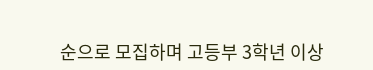순으로 모집하며 고등부 3학년 이상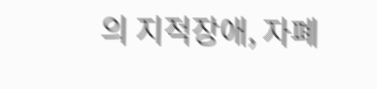의 지적장애, 자폐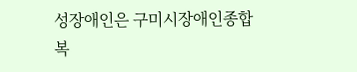성장애인은 구미시장애인종합복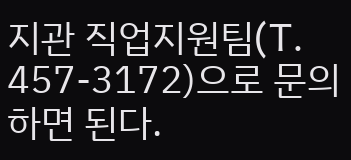지관 직업지원팀(T. 457-3172)으로 문의하면 된다.